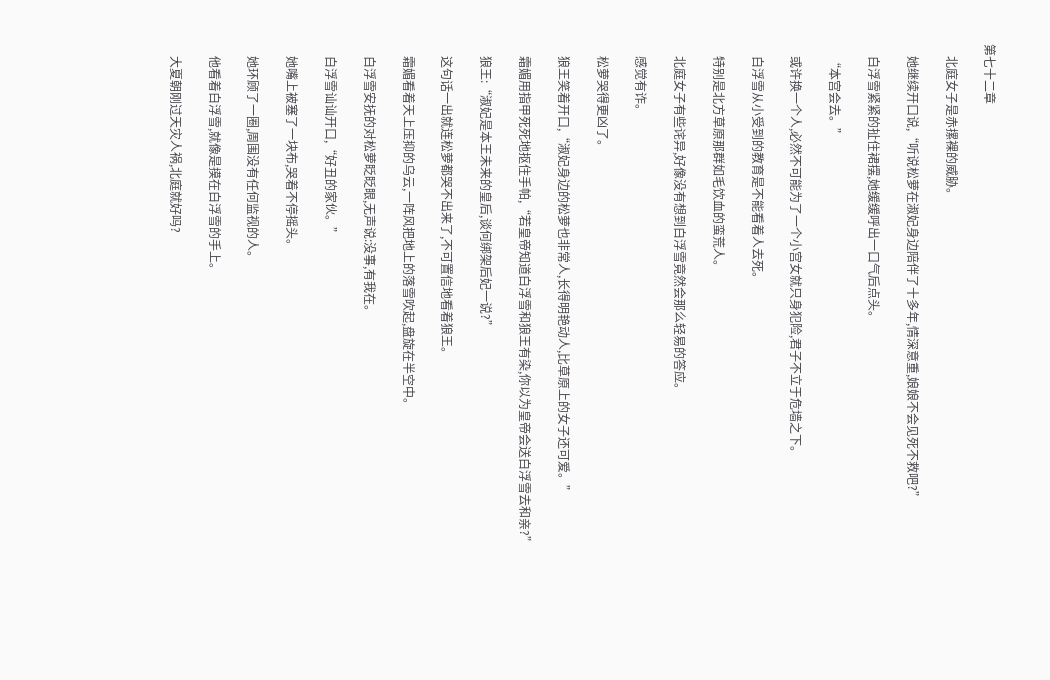第七十二章

    北庭女子是赤摞裸的威胁。

    她继续开口说,“听说松萝在淑妃身边陪伴了十多年,情深意重,娘娘不会见死不救吧?”

    白浮雪紧紧的扯住裙摆,她缓缓呼出一口气后点头。

    “本宫会去。”

    或许换一个人,必然不可能为了一个小宫女就只身犯险,君子不立于危墙之下。

    白浮雪从小受到的教育是不能看着人去死。

    特别是北方草原那群如毛饮血的蛮荒人。

    北庭女子有些诧异,好像没有想到白浮雪竟然会那么轻易的答应。

    感觉有诈。

    松萝哭得更凶了。

    狼王笑着开口,“淑妃身边的松萝也非常人,长得明艳动人,比草原上的女子还可爱。”

    霜媚用指甲死死地抠住手帕,“若皇帝知道白浮雪和狼王有染,你以为皇帝会送白浮雪去和亲?”

    狼王:“淑妃是本王未来的皇后,谈何绑架后妃一说?”

    这句话一出就连松萝都哭不出来了,不可置信地看着狼王。

    霜媚看着天上压抑的乌云,一阵风把地上的落雪吹起,盘旋在半空中。

    白浮雪安抚的对松萝眨眨眼,无声说:没事,有我在。

    白浮雪讪讪开口,“好丑的家伙。”

    她嘴上被塞了一块布,哭着不停摇头。

    她环顾了一圈,周围没有任何监视的人。

    他看着白浮雪,就像是摸在白浮雪的手上。

    大夏朝刚过天灾人祸,北庭就好吗?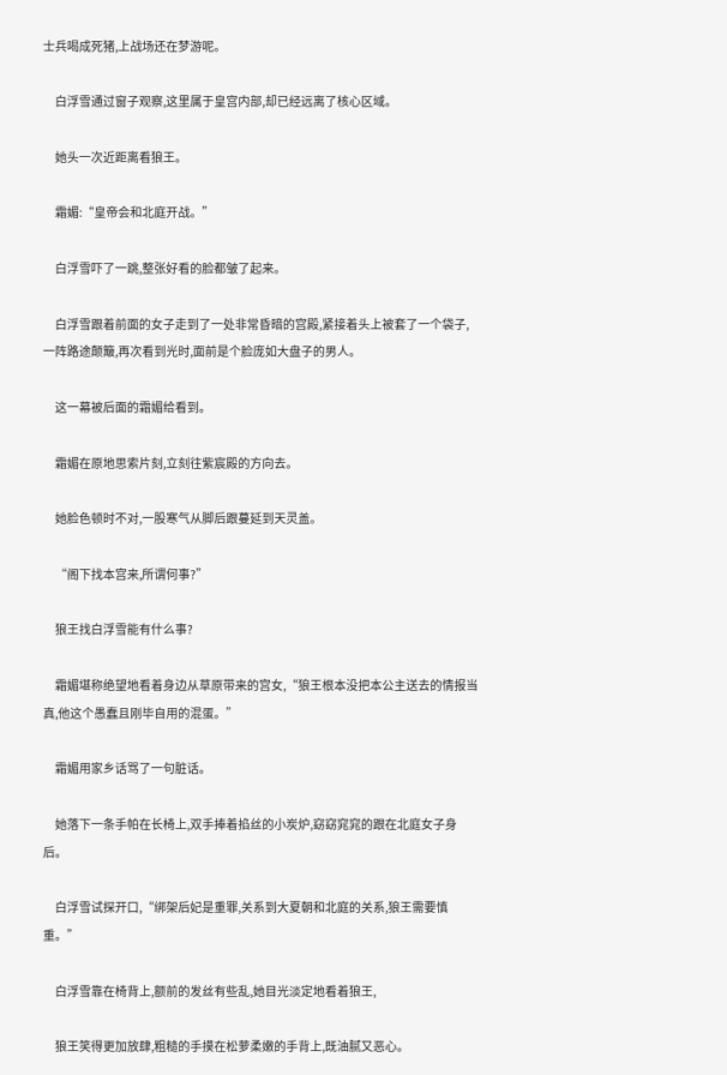士兵喝成死猪,上战场还在梦游呢。

    白浮雪通过窗子观察,这里属于皇宫内部,却已经远离了核心区域。

    她头一次近距离看狼王。

    霜媚:“皇帝会和北庭开战。”

    白浮雪吓了一跳,整张好看的脸都皱了起来。

    白浮雪跟着前面的女子走到了一处非常昏暗的宫殿,紧接着头上被套了一个袋子,一阵路途颠簸,再次看到光时,面前是个脸庞如大盘子的男人。

    这一幕被后面的霜媚给看到。

    霜媚在原地思索片刻,立刻往紫宸殿的方向去。

    她脸色顿时不对,一股寒气从脚后跟蔓延到天灵盖。

    “阁下找本宫来,所谓何事?”

    狼王找白浮雪能有什么事?

    霜媚堪称绝望地看着身边从草原带来的宫女,“狼王根本没把本公主送去的情报当真,他这个愚蠢且刚毕自用的混蛋。”

    霜媚用家乡话骂了一句脏话。

    她落下一条手帕在长椅上,双手捧着掐丝的小炭炉,窈窈窕窕的跟在北庭女子身后。

    白浮雪试探开口,“绑架后妃是重罪,关系到大夏朝和北庭的关系,狼王需要慎重。”

    白浮雪靠在椅背上,额前的发丝有些乱,她目光淡定地看着狼王,

    狼王笑得更加放肆,粗糙的手摸在松萝柔嫩的手背上,既油腻又恶心。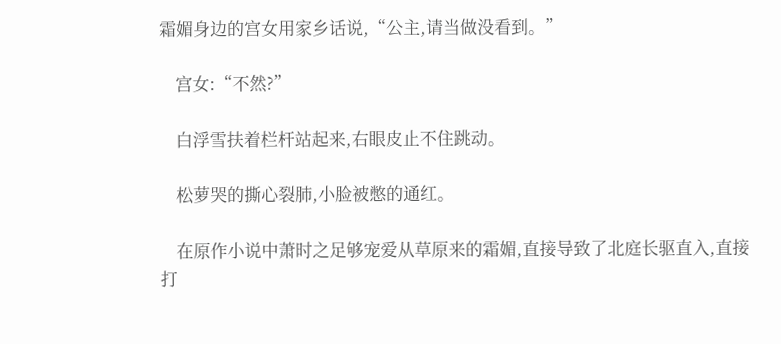霜媚身边的宫女用家乡话说,“公主,请当做没看到。”

    宫女:“不然?”

    白浮雪扶着栏杆站起来,右眼皮止不住跳动。

    松萝哭的撕心裂肺,小脸被憋的通红。

    在原作小说中萧时之足够宠爱从草原来的霜媚,直接导致了北庭长驱直入,直接打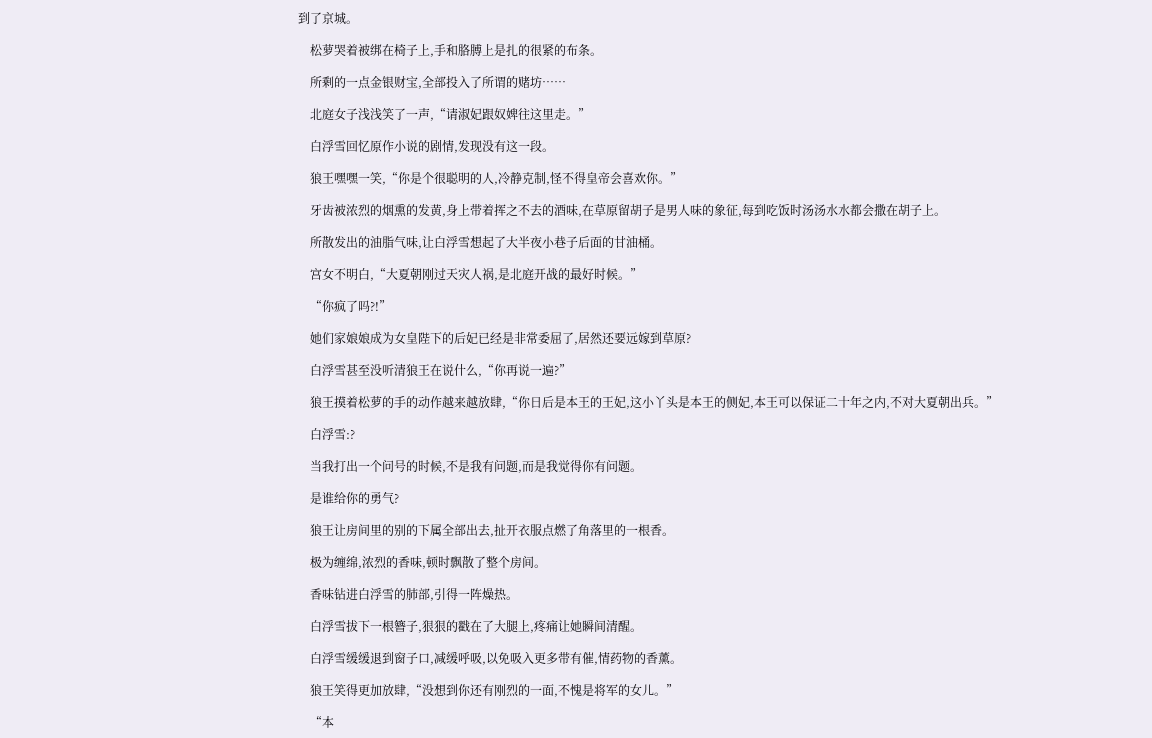到了京城。

    松萝哭着被绑在椅子上,手和胳膊上是扎的很紧的布条。

    所剩的一点金银财宝,全部投入了所谓的赌坊……

    北庭女子浅浅笑了一声,“请淑妃跟奴婢往这里走。”

    白浮雪回忆原作小说的剧情,发现没有这一段。

    狼王嘿嘿一笑,“你是个很聪明的人,冷静克制,怪不得皇帝会喜欢你。”

    牙齿被浓烈的烟熏的发黄,身上带着挥之不去的酒味,在草原留胡子是男人味的象征,每到吃饭时汤汤水水都会撒在胡子上。

    所散发出的油脂气味,让白浮雪想起了大半夜小巷子后面的甘油桶。

    宫女不明白,“大夏朝刚过天灾人祸,是北庭开战的最好时候。”

    “你疯了吗?!”

    她们家娘娘成为女皇陛下的后妃已经是非常委屈了,居然还要远嫁到草原?

    白浮雪甚至没听清狼王在说什么,“你再说一遍?”

    狼王摸着松萝的手的动作越来越放肆,“你日后是本王的王妃,这小丫头是本王的侧妃,本王可以保证二十年之内,不对大夏朝出兵。”

    白浮雪:?

    当我打出一个问号的时候,不是我有问题,而是我觉得你有问题。

    是谁给你的勇气?

    狼王让房间里的别的下属全部出去,扯开衣服点燃了角落里的一根香。

    极为缠绵,浓烈的香味,顿时飘散了整个房间。

    香味钻进白浮雪的肺部,引得一阵燥热。

    白浮雪拔下一根簪子,狠狠的戳在了大腿上,疼痛让她瞬间清醒。

    白浮雪缓缓退到窗子口,减缓呼吸,以免吸入更多带有催,情药物的香薰。

    狼王笑得更加放肆,“没想到你还有刚烈的一面,不愧是将军的女儿。”

    “本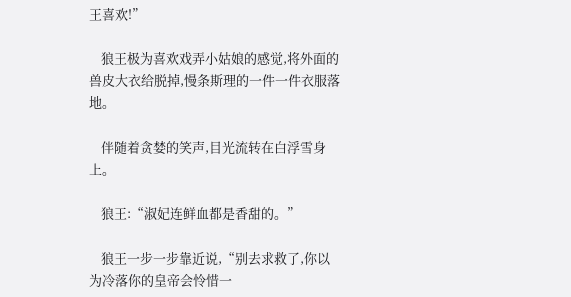王喜欢!”

    狼王极为喜欢戏弄小姑娘的感觉,将外面的兽皮大衣给脱掉,慢条斯理的一件一件衣服落地。

    伴随着贪婪的笑声,目光流转在白浮雪身上。

    狼王:“淑妃连鲜血都是香甜的。”

    狼王一步一步靠近说,“别去求救了,你以为冷落你的皇帝会怜惜一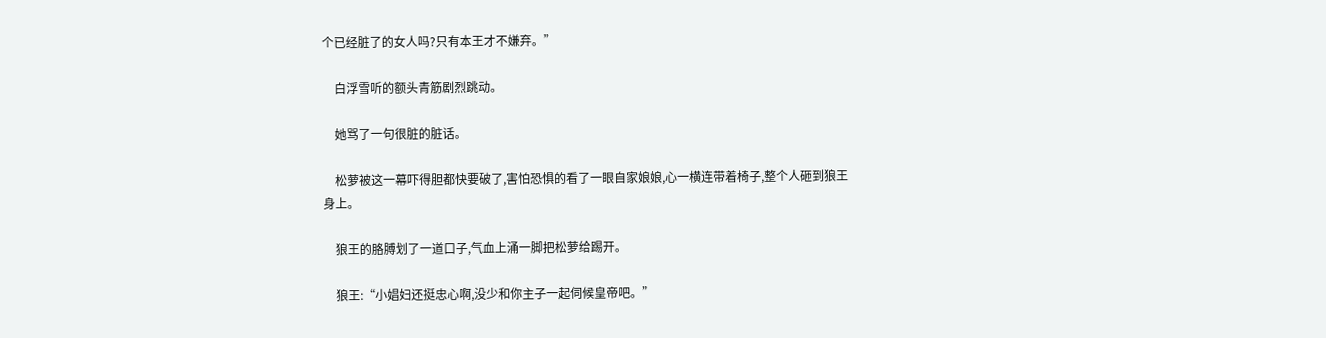个已经脏了的女人吗?只有本王才不嫌弃。”

    白浮雪听的额头青筋剧烈跳动。

    她骂了一句很脏的脏话。

    松萝被这一幕吓得胆都快要破了,害怕恐惧的看了一眼自家娘娘,心一横连带着椅子,整个人砸到狼王身上。

    狼王的胳膊划了一道口子,气血上涌一脚把松萝给踢开。

    狼王:“小娼妇还挺忠心啊,没少和你主子一起伺候皇帝吧。”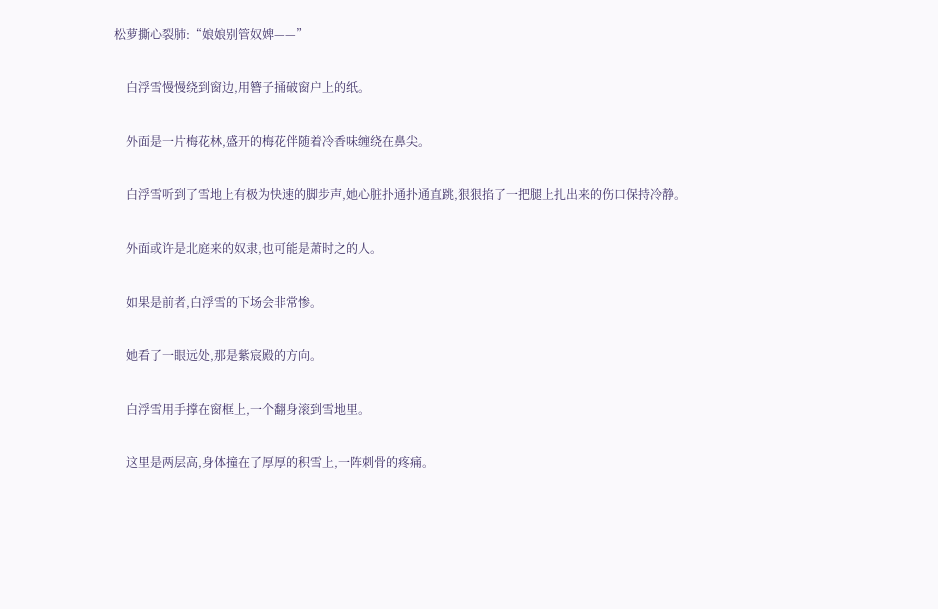松萝撕心裂肺:“娘娘别管奴婢——”

    白浮雪慢慢绕到窗边,用簪子捅破窗户上的纸。

    外面是一片梅花林,盛开的梅花伴随着冷香味缠绕在鼻尖。

    白浮雪听到了雪地上有极为快速的脚步声,她心脏扑通扑通直跳,狠狠掐了一把腿上扎出来的伤口保持冷静。

    外面或许是北庭来的奴隶,也可能是萧时之的人。

    如果是前者,白浮雪的下场会非常惨。

    她看了一眼远处,那是紫宸殿的方向。

    白浮雪用手撑在窗框上,一个翻身滚到雪地里。

    这里是两层高,身体撞在了厚厚的积雪上,一阵刺骨的疼痛。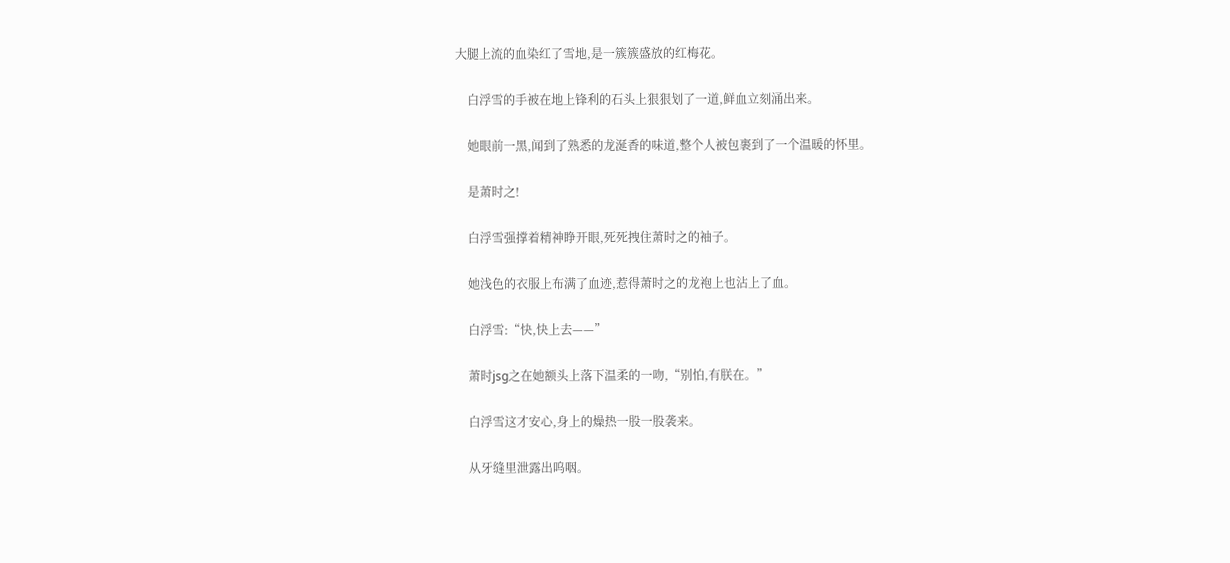大腿上流的血染红了雪地,是一簇簇盛放的红梅花。

    白浮雪的手被在地上锋利的石头上狠狠划了一道,鲜血立刻涌出来。

    她眼前一黑,闻到了熟悉的龙涎香的味道,整个人被包裹到了一个温暖的怀里。

    是萧时之!

    白浮雪强撑着精神睁开眼,死死拽住萧时之的袖子。

    她浅色的衣服上布满了血迹,惹得萧时之的龙袍上也沾上了血。

    白浮雪:“快,快上去——”

    萧时jsg之在她额头上落下温柔的一吻,“别怕,有朕在。”

    白浮雪这才安心,身上的燥热一股一股袭来。

    从牙缝里泄露出呜咽。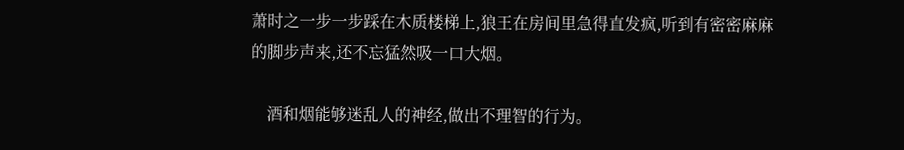萧时之一步一步踩在木质楼梯上,狼王在房间里急得直发疯,听到有密密麻麻的脚步声来,还不忘猛然吸一口大烟。

    酒和烟能够迷乱人的神经,做出不理智的行为。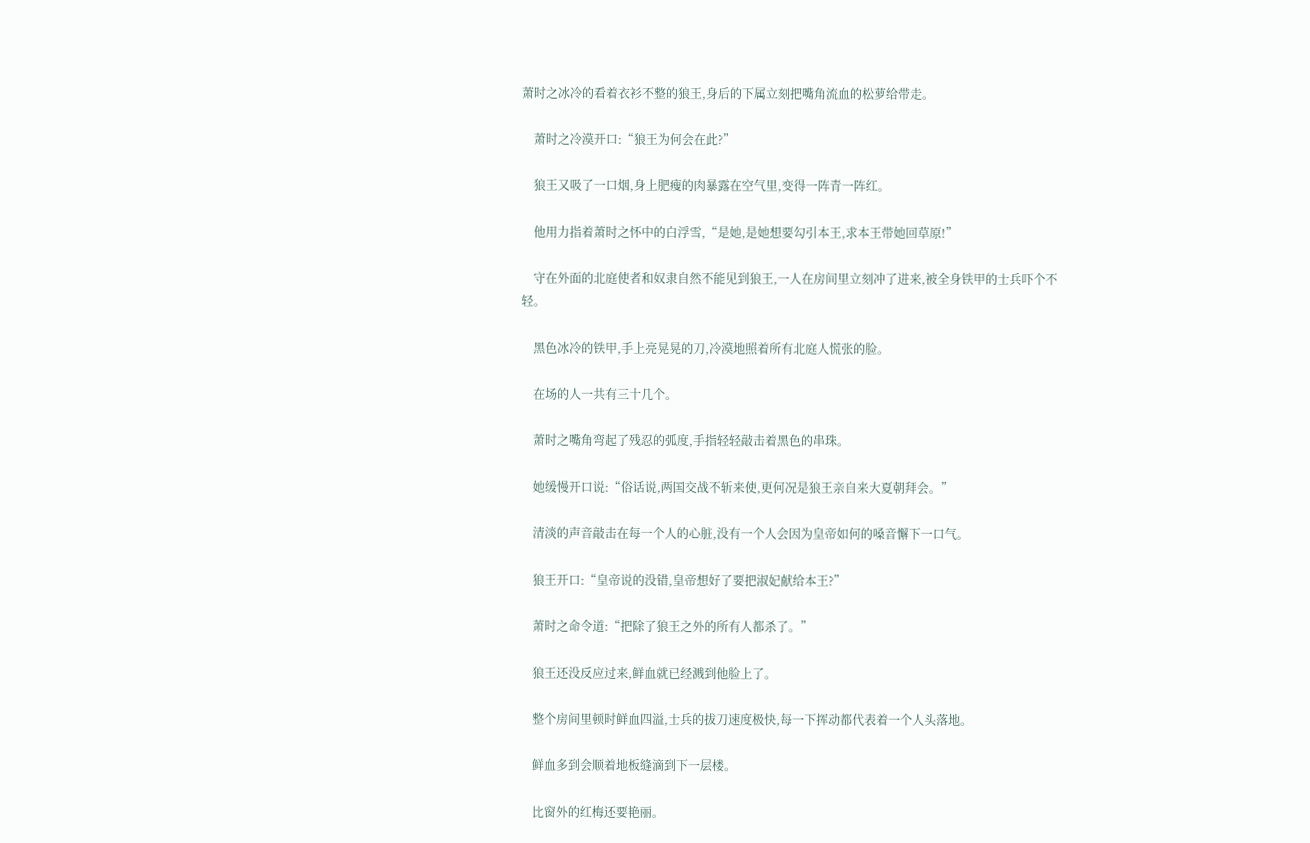萧时之冰冷的看着衣衫不整的狼王,身后的下属立刻把嘴角流血的松萝给带走。

    萧时之冷漠开口:“狼王为何会在此?”

    狼王又吸了一口烟,身上肥瘦的肉暴露在空气里,变得一阵青一阵红。

    他用力指着萧时之怀中的白浮雪,“是她,是她想要勾引本王,求本王带她回草原!”

    守在外面的北庭使者和奴隶自然不能见到狼王,一人在房间里立刻冲了进来,被全身铁甲的士兵吓个不轻。

    黑色冰冷的铁甲,手上亮晃晃的刀,冷漠地照着所有北庭人慌张的脸。

    在场的人一共有三十几个。

    萧时之嘴角弯起了残忍的弧度,手指轻轻敲击着黑色的串珠。

    她缓慢开口说:“俗话说,两国交战不斩来使,更何况是狼王亲自来大夏朝拜会。”

    清淡的声音敲击在每一个人的心脏,没有一个人会因为皇帝如何的嗓音懈下一口气。

    狼王开口:“皇帝说的没错,皇帝想好了要把淑妃献给本王?”

    萧时之命令道:“把除了狼王之外的所有人都杀了。”

    狼王还没反应过来,鲜血就已经溅到他脸上了。

    整个房间里顿时鲜血四溢,士兵的拔刀速度极快,每一下挥动都代表着一个人头落地。

    鲜血多到会顺着地板缝滴到下一层楼。

    比窗外的红梅还要艳丽。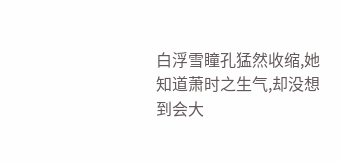白浮雪瞳孔猛然收缩,她知道萧时之生气,却没想到会大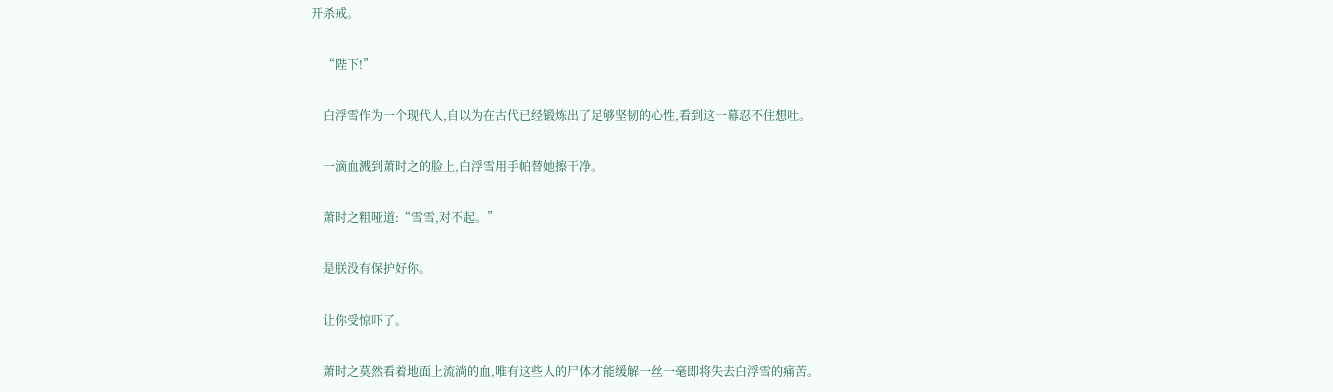开杀戒。

    “陛下!”

    白浮雪作为一个现代人,自以为在古代已经锻炼出了足够坚韧的心性,看到这一幕忍不住想吐。

    一滴血溅到萧时之的脸上,白浮雪用手帕替她擦干净。

    萧时之粗哑道:“雪雪,对不起。”

    是朕没有保护好你。

    让你受惊吓了。

    萧时之莫然看着地面上流淌的血,唯有这些人的尸体才能缓解一丝一毫即将失去白浮雪的痛苦。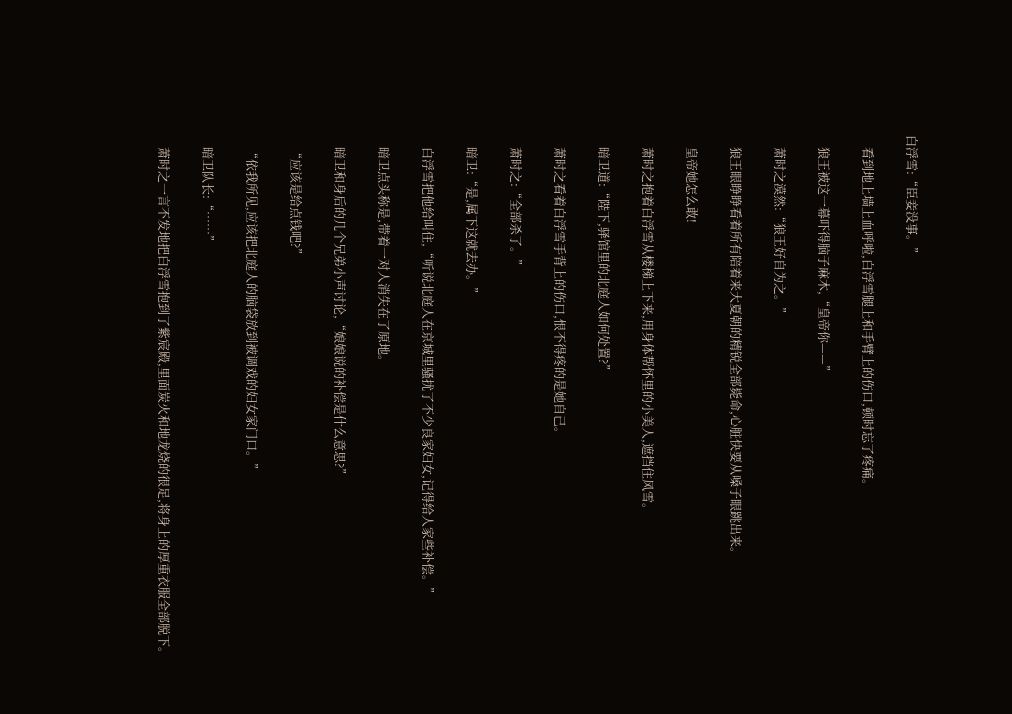白浮雪:“臣妾没事。”

    看到地上墙上血呼啦,白浮雪腿上和手臂上的伤口,顿时忘了疼痛。

    狼王被这一幕吓得脑子麻木,“皇帝你——”

    萧时之漠然:“狼王好自为之。”

    狼王眼睁睁看着所有陪着来大夏朝的精锐全部毙命,心脏快要从嗓子眼跳出来。

    皇帝她怎么敢!

    萧时之抱着白浮雪从楼梯上下来,用身体帮怀里的小美人,遮挡住风雪。

    暗卫道:“陛下,驿馆里的北庭人如何处置?”

    萧时之看着白浮雪手背上的伤口,恨不得疼的是她自己。

    萧时之:“全部杀了。”

    暗卫:“是,属下这就去办。”

    白浮雪把他给叫住,“听说北庭人在京城里骚扰了不少良家妇女,记得给人家些补偿。”

    暗卫点头称是,带着一对人消失在了原地。

    暗卫和身后的几个兄弟小声讨论,“娘娘说的补偿是什么意思?”

    “应该是给点钱吧?”

    “依我所见,应该把北庭人的脑袋放到被调戏的妇女家门口。”

    暗卫队长:“……”

    萧时之一言不发地把白浮雪抱到了紫宸殿,里面炭火和地龙烧的很足,将身上的厚重衣服全部脱下。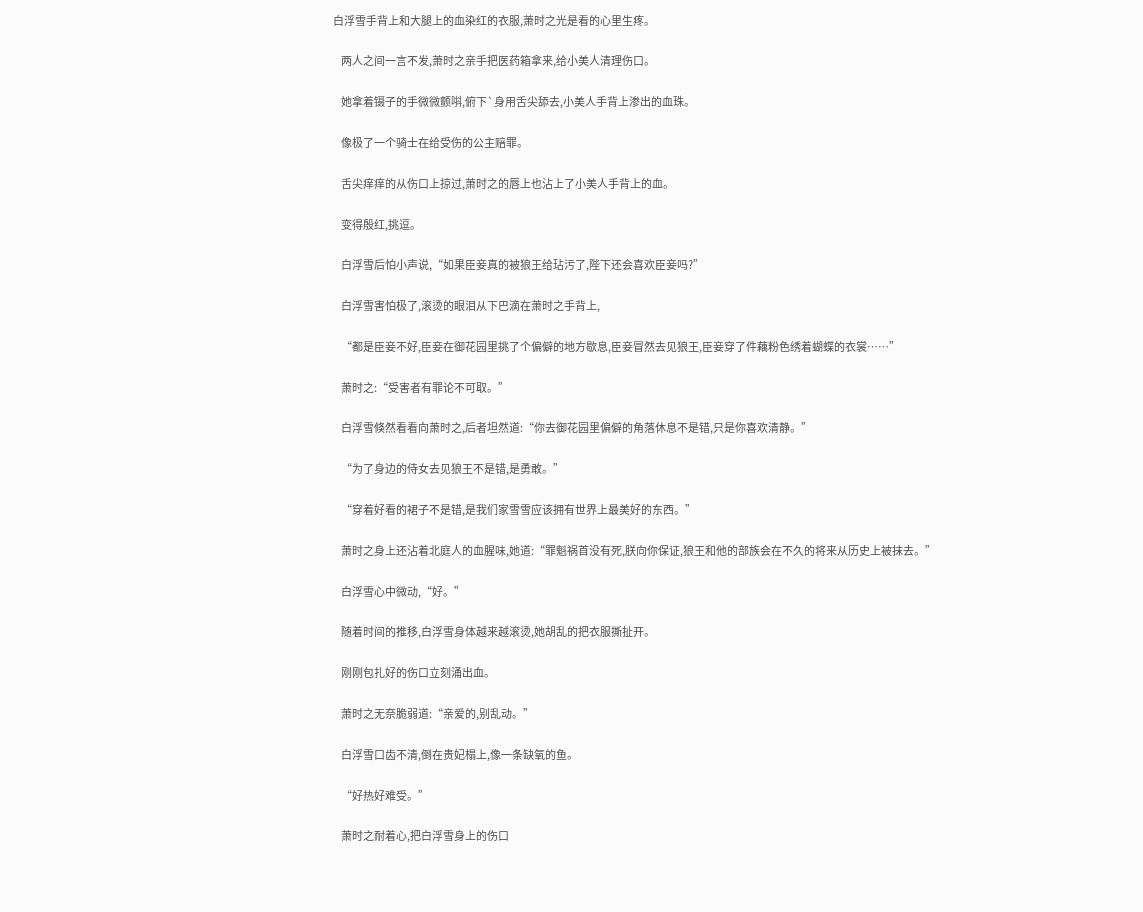白浮雪手背上和大腿上的血染红的衣服,萧时之光是看的心里生疼。

    两人之间一言不发,萧时之亲手把医药箱拿来,给小美人清理伤口。

    她拿着镊子的手微微颤唞,俯下`身用舌尖舔去,小美人手背上渗出的血珠。

    像极了一个骑士在给受伤的公主赔罪。

    舌尖痒痒的从伤口上掠过,萧时之的唇上也沾上了小美人手背上的血。

    变得殷红,挑逗。

    白浮雪后怕小声说,“如果臣妾真的被狼王给玷污了,陛下还会喜欢臣妾吗?”

    白浮雪害怕极了,滚烫的眼泪从下巴滴在萧时之手背上,

    “都是臣妾不好,臣妾在御花园里挑了个偏僻的地方歇息,臣妾冒然去见狼王,臣妾穿了件藕粉色绣着蝴蝶的衣裳……”

    萧时之:“受害者有罪论不可取。”

    白浮雪倏然看看向萧时之,后者坦然道:“你去御花园里偏僻的角落休息不是错,只是你喜欢清静。”

    “为了身边的侍女去见狼王不是错,是勇敢。”

    “穿着好看的裙子不是错,是我们家雪雪应该拥有世界上最美好的东西。”

    萧时之身上还沾着北庭人的血腥味,她道:“罪魁祸首没有死,朕向你保证,狼王和他的部族会在不久的将来从历史上被抹去。”

    白浮雪心中微动,“好。”

    随着时间的推移,白浮雪身体越来越滚烫,她胡乱的把衣服撕扯开。

    刚刚包扎好的伤口立刻涌出血。

    萧时之无奈脆弱道:“亲爱的,别乱动。”

    白浮雪口齿不清,倒在贵妃榻上,像一条缺氧的鱼。

    “好热好难受。”

    萧时之耐着心,把白浮雪身上的伤口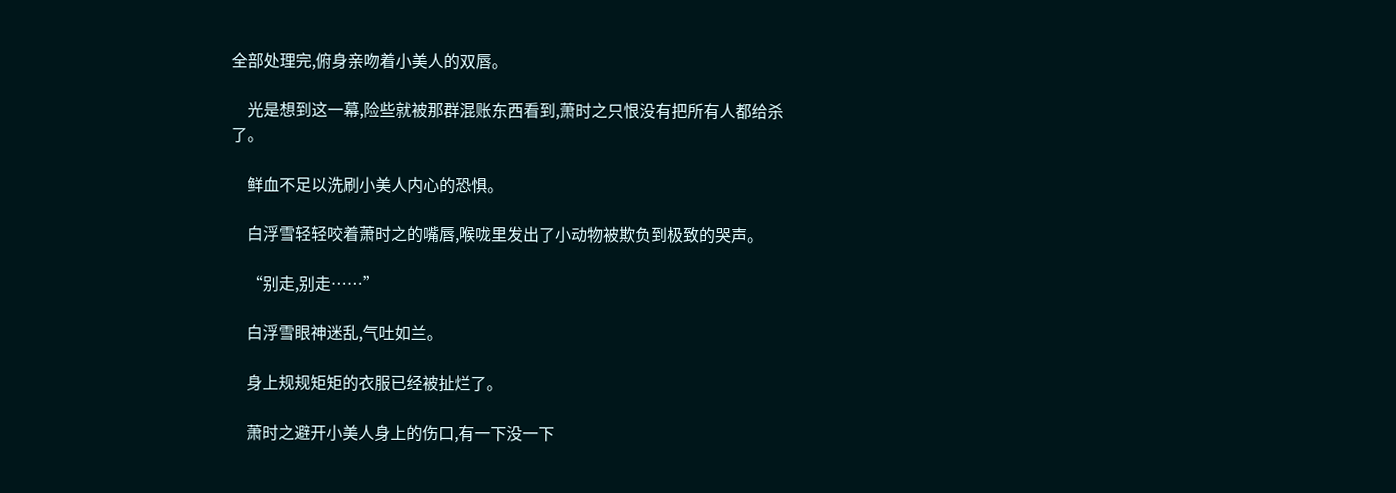全部处理完,俯身亲吻着小美人的双唇。

    光是想到这一幕,险些就被那群混账东西看到,萧时之只恨没有把所有人都给杀了。

    鲜血不足以洗刷小美人内心的恐惧。

    白浮雪轻轻咬着萧时之的嘴唇,喉咙里发出了小动物被欺负到极致的哭声。

    “别走,别走……”

    白浮雪眼神迷乱,气吐如兰。

    身上规规矩矩的衣服已经被扯烂了。

    萧时之避开小美人身上的伤口,有一下没一下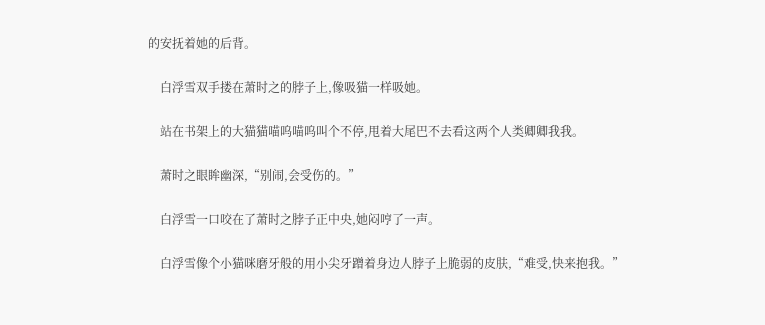的安抚着她的后背。

    白浮雪双手搂在萧时之的脖子上,像吸猫一样吸她。

    站在书架上的大猫猫喵呜喵呜叫个不停,甩着大尾巴不去看这两个人类卿卿我我。

    萧时之眼眸幽深,“别闹,会受伤的。”

    白浮雪一口咬在了萧时之脖子正中央,她闷哼了一声。

    白浮雪像个小猫咪磨牙般的用小尖牙蹭着身边人脖子上脆弱的皮肤,“难受,快来抱我。”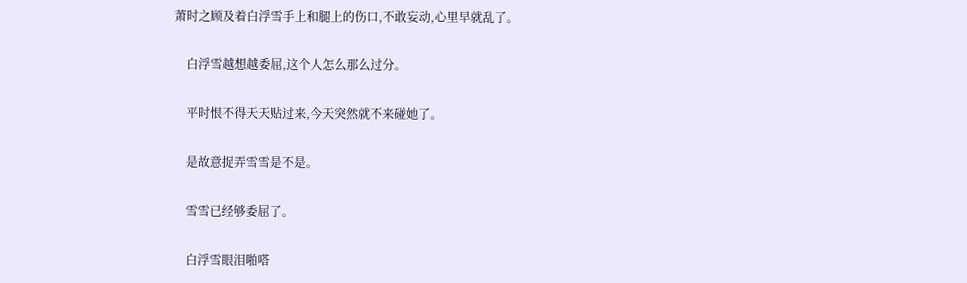萧时之顾及着白浮雪手上和腿上的伤口,不敢妄动,心里早就乱了。

    白浮雪越想越委屈,这个人怎么那么过分。

    平时恨不得天天贴过来,今天突然就不来碰她了。

    是故意捉弄雪雪是不是。

    雪雪已经够委屈了。

    白浮雪眼泪啪嗒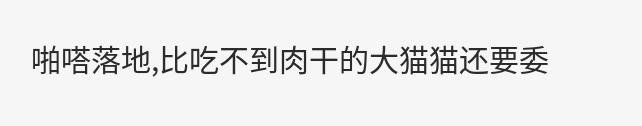啪嗒落地,比吃不到肉干的大猫猫还要委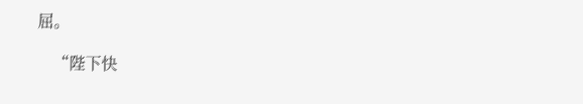屈。

    “陛下快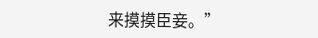来摸摸臣妾。”